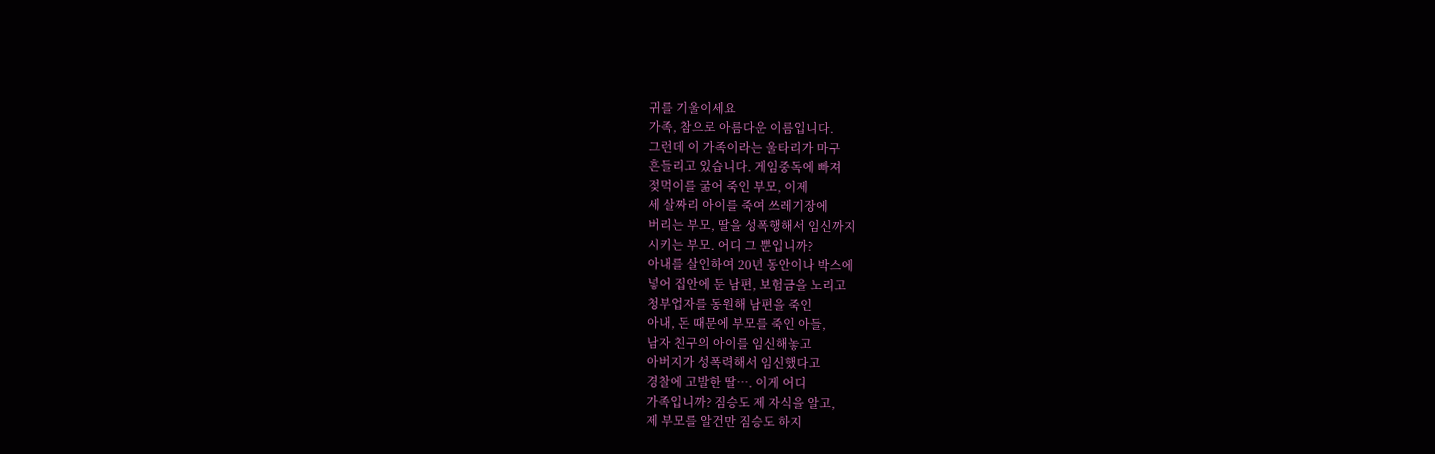귀를 기울이세요
가족, 참으로 아름다운 이름입니다.
그런데 이 가족이라는 울타리가 마구
흔들리고 있습니다. 게임중독에 빠져
젖먹이를 굶어 죽인 부모, 이제
세 살짜리 아이를 죽여 쓰레기장에
버리는 부모, 딸을 성폭행해서 임신까지
시키는 부모. 어디 그 뿐입니까?
아내를 살인하여 20년 동안이나 박스에
넣어 집안에 둔 남편, 보험금을 노리고
청부업자를 동원해 남편을 죽인
아내, 돈 때문에 부모를 죽인 아들,
남자 친구의 아이를 임신해놓고
아버지가 성폭력해서 임신했다고
경찰에 고발한 딸…. 이게 어디
가족입니까? 짐승도 제 자식을 알고,
제 부모를 알건만 짐승도 하지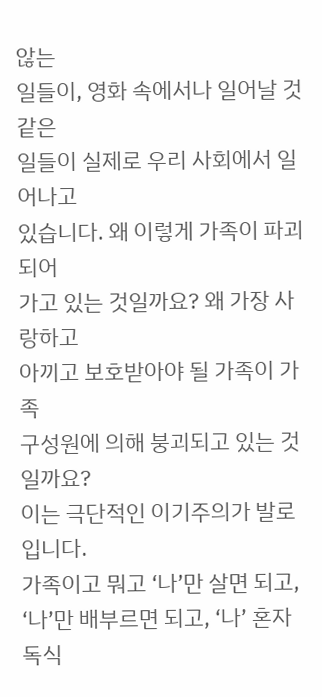않는
일들이, 영화 속에서나 일어날 것 같은
일들이 실제로 우리 사회에서 일어나고
있습니다. 왜 이렇게 가족이 파괴되어
가고 있는 것일까요? 왜 가장 사랑하고
아끼고 보호받아야 될 가족이 가족
구성원에 의해 붕괴되고 있는 것일까요?
이는 극단적인 이기주의가 발로입니다.
가족이고 뭐고 ‘나’만 살면 되고,
‘나’만 배부르면 되고, ‘나’ 혼자
독식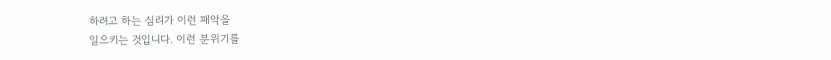하려고 하는 심리가 이런 패악을
일으키는 것입니다. 이런 분위기를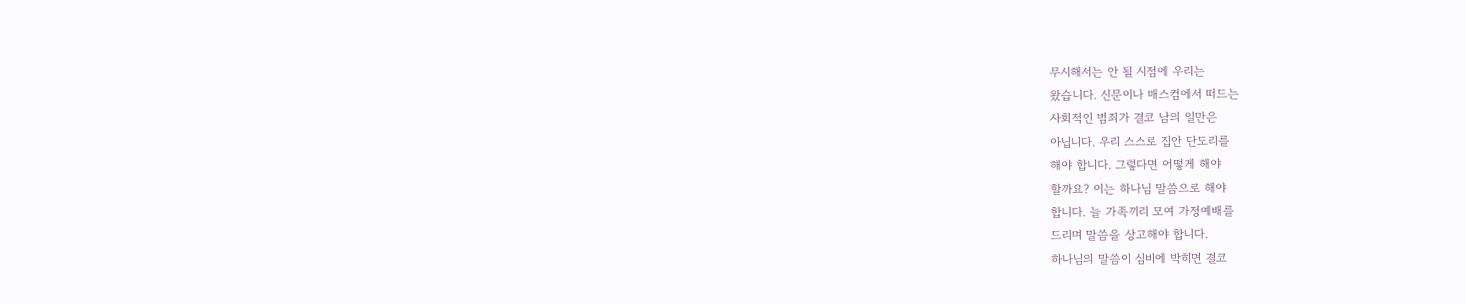무시해서는 안 될 시점에 우리는
왔습니다. 신문이나 매스컴에서 떠드는
사회적인 범죄가 결코 남의 일만은
아닙니다. 우리 스스로 집안 단도리를
해야 합니다. 그렇다면 어떻게 해야
할까요? 이는 하나님 말씀으로 해야
합니다. 늘 가족끼리 모여 가정예배를
드리며 말씀을 상고해야 합니다.
하나님의 말씀이 심비에 박히면 결코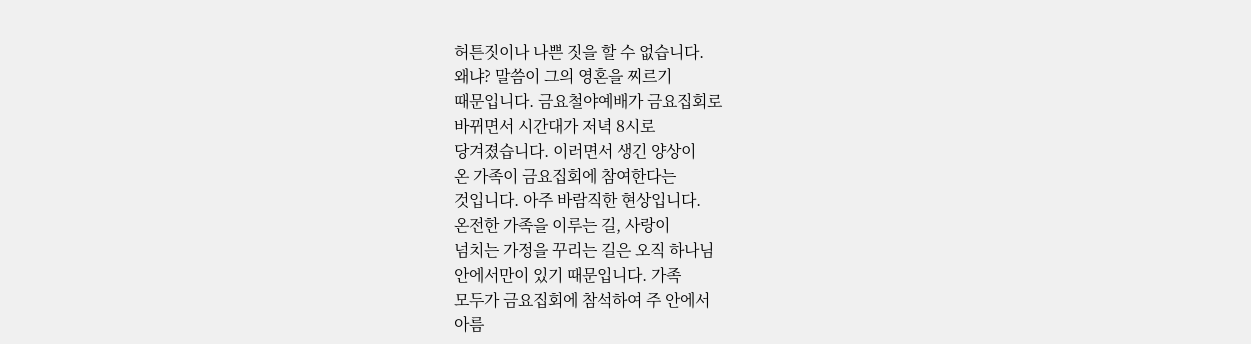허튼짓이나 나쁜 짓을 할 수 없습니다.
왜냐? 말씀이 그의 영혼을 찌르기
때문입니다. 금요철야예배가 금요집회로
바뀌면서 시간대가 저녁 8시로
당겨졌습니다. 이러면서 생긴 양상이
온 가족이 금요집회에 참여한다는
것입니다. 아주 바람직한 현상입니다.
온전한 가족을 이루는 길, 사랑이
넘치는 가정을 꾸리는 길은 오직 하나님
안에서만이 있기 때문입니다. 가족
모두가 금요집회에 참석하여 주 안에서
아름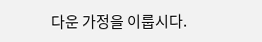다운 가정을 이룹시다.